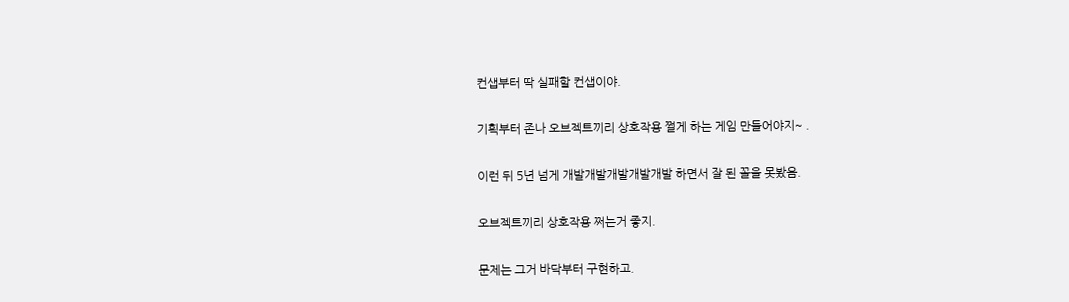컨샙부터 딱 실패할 컨샙이야.

기획부터 존나 오브젝트끼리 상호작용 쩔게 하는 게임 만들어야지~ .

이런 뒤 5년 넘게 개발개발개발개발개발 하면서 잘 된 꼴을 못봤음.

오브젝트끼리 상호작용 쩌는거 좋지.

문제는 그거 바닥부터 구현하고.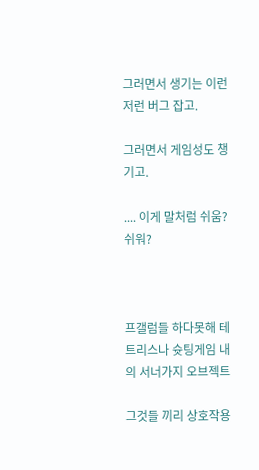그러면서 생기는 이런저런 버그 잡고.

그러면서 게임성도 챙기고.

.... 이게 말처럼 쉬움? 쉬워?



프갤럼들 하다못해 테트리스나 슛팅게임 내의 서너가지 오브젝트

그것들 끼리 상호작용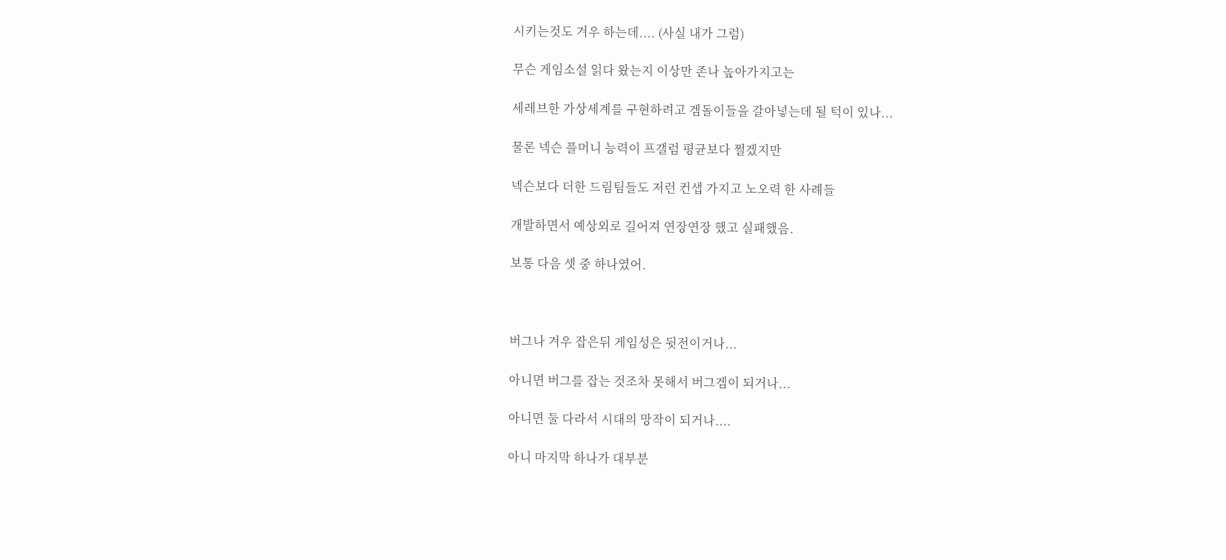시키는것도 겨우 하는데.... (사실 내가 그럼)

무슨 게임소설 읽다 왔는지 이상만 존나 높아가지고는

세레브한 가상세계를 구현하려고 겜돌이들을 갈아넣는데 될 턱이 있나...

물론 넥슨 플머니 능력이 프갤럼 평균보다 쩔겠지만

넥슨보다 더한 드림팀들도 저런 컨샙 가지고 노오력 한 사례들

개발하면서 예상외로 길어져 연장연장 했고 실패했음.

보통 다음 셋 중 하나였어.



버그나 겨우 잡은뒤 게임성은 뒷전이거나...

아니면 버그를 잡는 것조차 못해서 버그겜이 되거나...

아니면 둘 다라서 시대의 망작이 되거나....

아니 마지막 하나가 대부분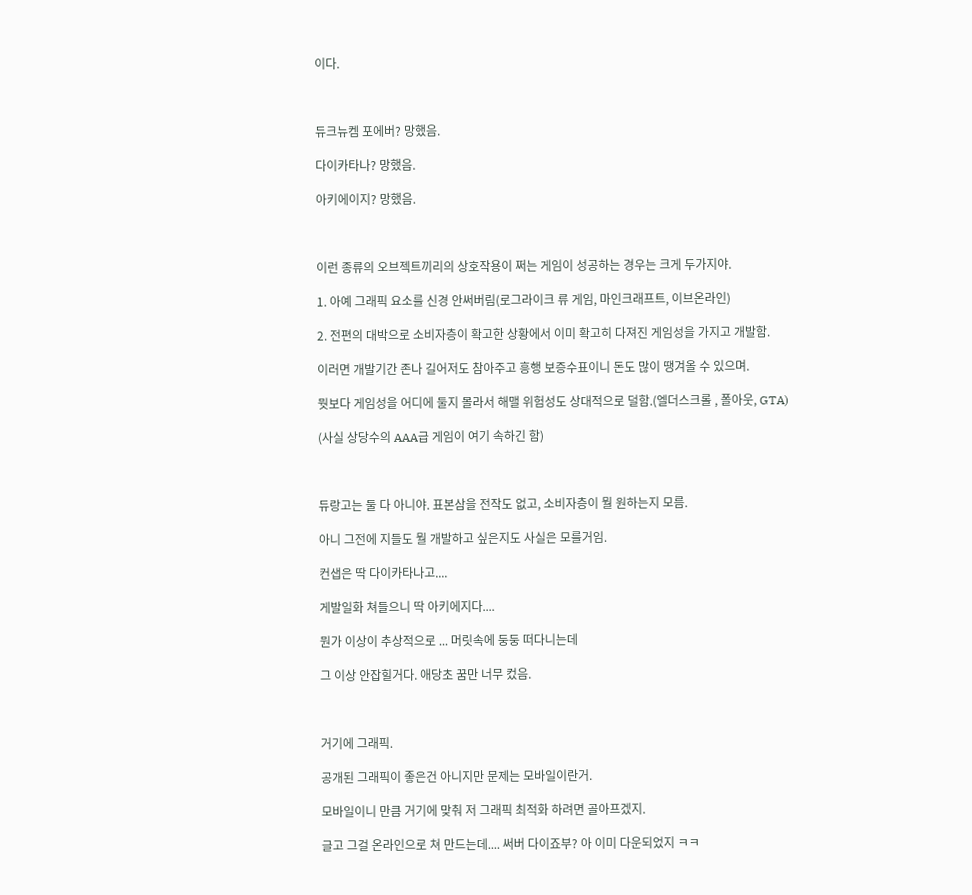이다.



듀크뉴켐 포에버? 망했음.

다이카타나? 망했음.

아키에이지? 망했음.



이런 종류의 오브젝트끼리의 상호작용이 쩌는 게임이 성공하는 경우는 크게 두가지야.

1. 아예 그래픽 요소를 신경 안써버림(로그라이크 류 게임, 마인크래프트, 이브온라인)

2. 전편의 대박으로 소비자층이 확고한 상황에서 이미 확고히 다져진 게임성을 가지고 개발함.

이러면 개발기간 존나 길어저도 참아주고 흥행 보증수표이니 돈도 많이 땡겨올 수 있으며.

뭣보다 게임성을 어디에 둘지 몰라서 해맬 위험성도 상대적으로 덜함.(엘더스크롤 , 폴아웃, GTA)

(사실 상당수의 AAA급 게임이 여기 속하긴 함)



듀랑고는 둘 다 아니야. 표본삼을 전작도 없고, 소비자층이 뭘 원하는지 모름.

아니 그전에 지들도 뭘 개발하고 싶은지도 사실은 모를거임.

컨샙은 딱 다이카타나고....

게발일화 쳐들으니 딱 아키에지다....

뭔가 이상이 추상적으로 ... 머릿속에 둥둥 떠다니는데

그 이상 안잡힐거다. 애당초 꿈만 너무 컸음.



거기에 그래픽.

공개된 그래픽이 좋은건 아니지만 문제는 모바일이란거.

모바일이니 만큼 거기에 맞춰 저 그래픽 최적화 하려면 골아프겠지.

글고 그걸 온라인으로 쳐 만드는데.... 써버 다이죠부? 아 이미 다운되었지 ㅋㅋ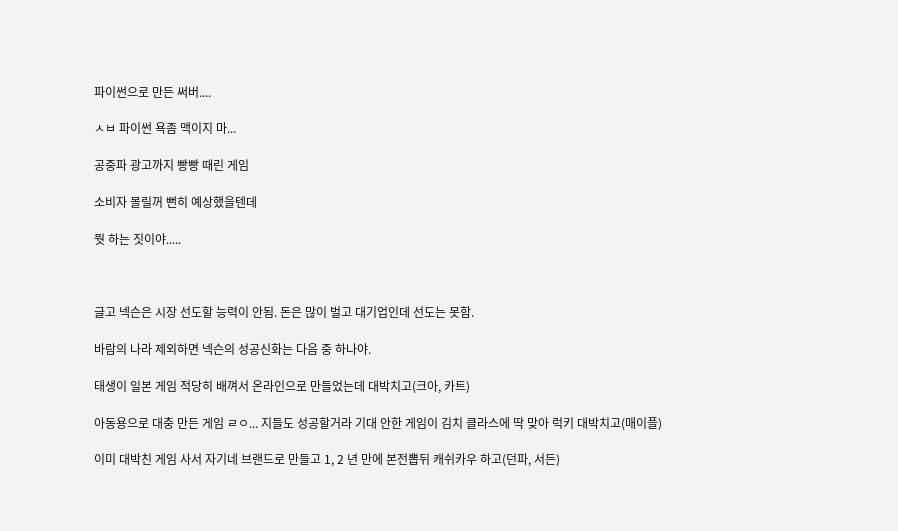파이썬으로 만든 써버....

ㅅㅂ 파이썬 욕좀 맥이지 마...

공중파 광고까지 빵빵 때린 게임

소비자 몰릴꺼 뻔히 예상했을텐데

뭣 하는 짓이야.....



글고 넥슨은 시장 선도할 능력이 안됨. 돈은 많이 벌고 대기업인데 선도는 못함.

바람의 나라 제외하면 넥슨의 성공신화는 다음 중 하나야.

태생이 일본 게임 적당히 배껴서 온라인으로 만들었는데 대박치고(크아, 카트)

아동용으로 대충 만든 게임 ㄹㅇ... 지들도 성공할거라 기대 안한 게임이 김치 클라스에 딱 맞아 럭키 대박치고(매이플)

이미 대박친 게임 사서 자기네 브랜드로 만들고 1, 2 년 만에 본전뽑뒤 캐쉬카우 하고(던파, 서든)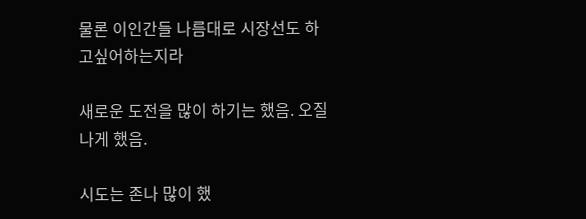물론 이인간들 나름대로 시장선도 하고싶어하는지라

새로운 도전을 많이 하기는 했음. 오질나게 했음.

시도는 존나 많이 했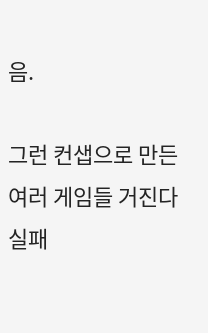음.

그런 컨샙으로 만든 여러 게임들 거진다 실패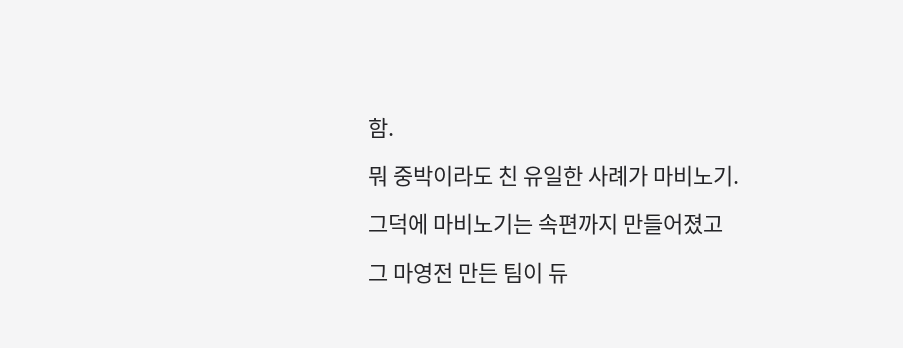함.

뭐 중박이라도 친 유일한 사례가 마비노기.

그덕에 마비노기는 속편까지 만들어졌고

그 마영전 만든 팀이 듀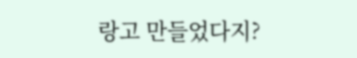랑고 만들었다지?